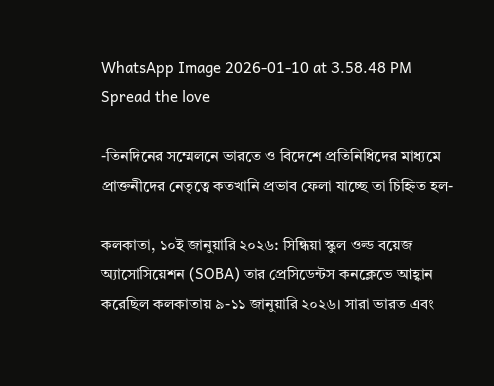WhatsApp Image 2026-01-10 at 3.58.48 PM
Spread the love

-তিনদিনের সম্মেলনে ভারতে ও বিদেশে প্রতিনিধিদের মাধ্যমে প্রাক্তনীদের নেতৃত্বে কতখানি প্রভাব ফেলা যাচ্ছে তা চিহ্নিত হল-

কলকাতা, ১০ই জানুয়ারি ২০২৬: সিন্ধিয়া স্কুল ওল্ড বয়েজ অ্যাসোসিয়েশন (SOBA) তার প্রেসিডেন্টস কনক্লেভে আহ্বান করেছিল কলকাতায় ৯-১১ জানুয়ারি ২০২৬। সারা ভারত এবং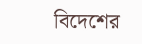বিদেশের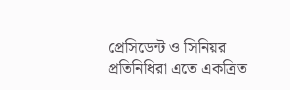প্রেসিডেন্ট ও সিনিয়র প্রতিনিধিরা এতে একত্রিত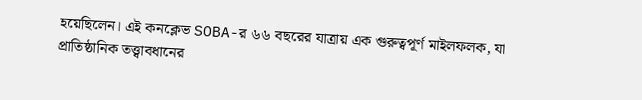হয়েছিলেন। এই কনক্লেভ SOBA-র ৬৬ বছরের যাত্রায় এক গুরুত্বপূর্ণ মাইলফলক, যা প্রাতিষ্ঠানিক তত্ত্বাবধানের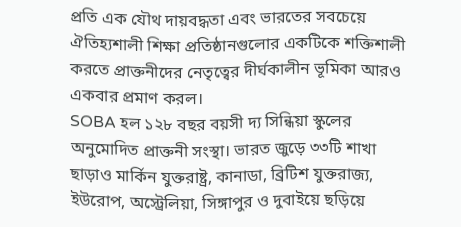প্রতি এক যৌথ দায়বদ্ধতা এবং ভারতের সবচেয়ে ঐতিহ্যশালী শিক্ষা প্রতিষ্ঠানগুলোর একটিকে শক্তিশালী করতে প্রাক্তনীদের নেতৃত্বের দীর্ঘকালীন ভূমিকা আরও একবার প্রমাণ করল।
SOBA হল ১২৮ বছর বয়সী দ্য সিন্ধিয়া স্কুলের অনুমোদিত প্রাক্তনী সংস্থা। ভারত জুড়ে ৩৩টি শাখা ছাড়াও মার্কিন যুক্তরাষ্ট্র, কানাডা, ব্রিটিশ যুক্তরাজ্য, ইউরোপ, অস্ট্রেলিয়া, সিঙ্গাপুর ও দুবাইয়ে ছড়িয়ে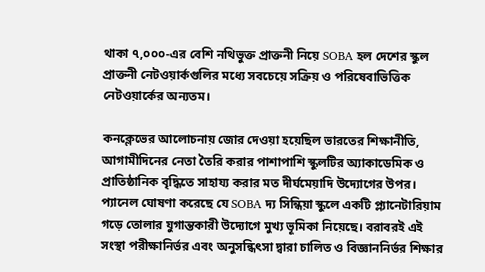থাকা ৭,০০০-এর বেশি নথিভুক্ত প্রাক্তনী নিয়ে SOBA হল দেশের স্কুল প্রাক্তনী নেটওয়ার্কগুলির মধ্যে সবচেয়ে সক্রিয় ও পরিষেবাভিত্তিক নেটওয়ার্কের অন্যতম।

কনক্লেভের আলোচনায় জোর দেওয়া হয়েছিল ভারতের শিক্ষানীতি, আগামীদিনের নেতা তৈরি করার পাশাপাশি স্কুলটির অ্যাকাডেমিক ও প্রাতিষ্ঠানিক বৃদ্ধিতে সাহায্য করার মত দীর্ঘমেয়াদি উদ্যোগের উপর। প্যানেল ঘোষণা করেছে যে SOBA দ্য সিন্ধিয়া স্কুলে একটি প্ল্যানেটারিয়াম গড়ে তোলার যুগান্তকারী উদ্যোগে মুখ্য ভূমিকা নিয়েছে। বরাবরই এই সংস্থা পরীক্ষানির্ভর এবং অনুসন্ধিৎসা দ্বারা চালিত ও বিজ্ঞাননির্ভর শিক্ষার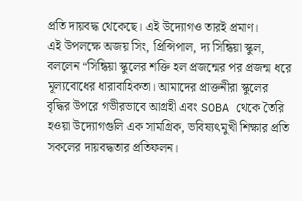প্রতি দায়বদ্ধ থেকেছে। এই উদ্যোগও তারই প্রমাণ।
এই উপলক্ষে অজয় সিং, প্রিন্সিপাল, দ্য সিন্ধিয়া স্কুল, বললেন “সিন্ধিয়া স্কুলের শক্তি হল প্রজন্মের পর প্রজন্ম ধরে মূল্যবোধের ধারাবাহিকতা। আমাদের প্রাক্তনীরা স্কুলের বৃদ্ধির উপরে গভীরভাবে আগ্রহী এবং SOBA থেকে তৈরি হওয়া উদ্যোগগুলি এক সামগ্রিক, ভবিষ্যৎমুখী শিক্ষার প্রতি সকলের দায়বদ্ধতার প্রতিফলন।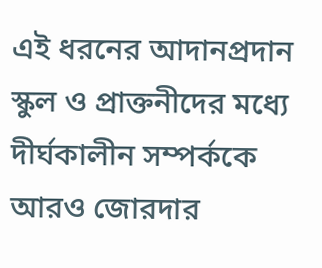এই ধরনের আদানপ্রদান স্কুল ও প্রাক্তনীদের মধ্যে দীর্ঘকালীন সম্পর্ককে আরও জোরদার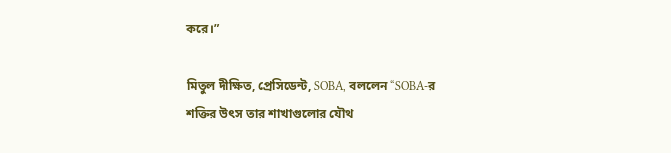করে।”

মিতুল দীক্ষিত, প্রেসিডেন্ট, SOBA, বললেন “SOBA-র শক্তির উৎস তার শাখাগুলোর যৌথ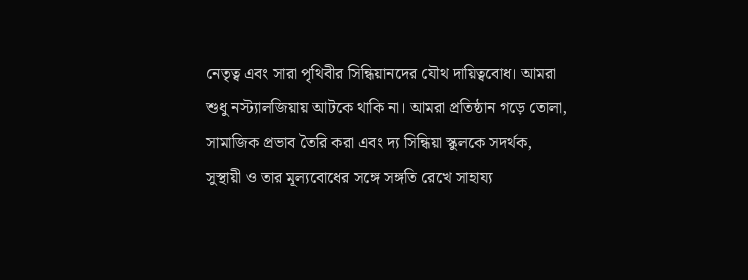নেতৃত্ব এবং সারা পৃথিবীর সিন্ধিয়ানদের যৌথ দায়িত্ববোধ। আমরা শুধু নস্ট্যালজিয়ায় আটকে থাকি না। আমরা প্রতিষ্ঠান গড়ে তোলা, সামাজিক প্রভাব তৈরি করা এবং দ্য সিন্ধিয়া স্কুলকে সদর্থক, সুস্থায়ী ও তার মূল্যবোধের সঙ্গে সঙ্গতি রেখে সাহায্য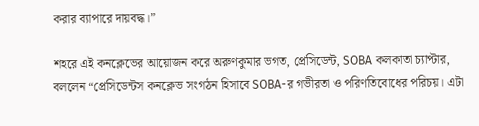করার ব্যাপারে দায়বদ্ধ।”

শহরে এই কনক্লেভের আয়োজন করে অরুণকুমার ভগত, প্রেসিডেন্ট, SOBA কলকাতা চ্যাপ্টার, বললেন “প্রেসিডেন্টস কনক্লেভ সংগঠন হিসাবে SOBA-র গভীরতা ও পরিণতিবোধের পরিচয়। এটা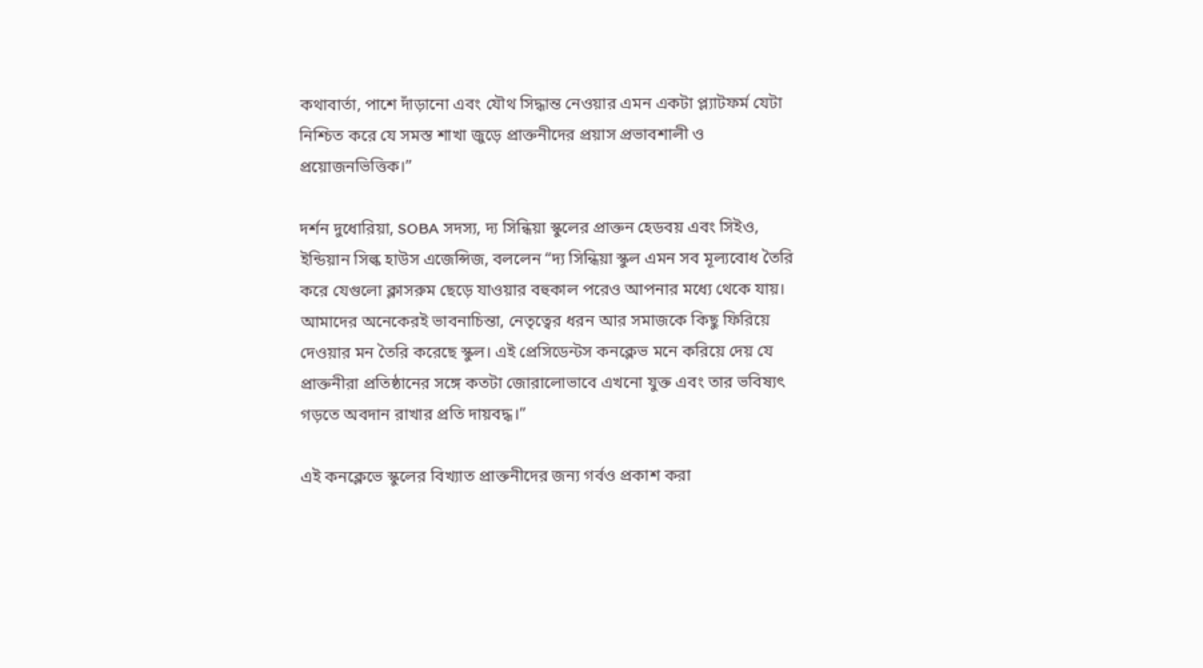কথাবার্তা, পাশে দাঁড়ানো এবং যৌথ সিদ্ধান্ত নেওয়ার এমন একটা প্ল্যাটফর্ম যেটা নিশ্চিত করে যে সমস্ত শাখা জুড়ে প্রাক্তনীদের প্রয়াস প্রভাবশালী ও প্রয়োজনভিত্তিক।”

দর্শন দুধোরিয়া, SOBA সদস্য, দ্য সিন্ধিয়া স্কুলের প্রাক্তন হেডবয় এবং সিইও, ইন্ডিয়ান সিল্ক হাউস এজেন্সিজ, বললেন “দ্য সিন্ধিয়া স্কুল এমন সব মূল্যবোধ তৈরি করে যেগুলো ক্লাসরুম ছেড়ে যাওয়ার বহুকাল পরেও আপনার মধ্যে থেকে যায়। আমাদের অনেকেরই ভাবনাচিন্তা, নেতৃত্বের ধরন আর সমাজকে কিছু ফিরিয়ে দেওয়ার মন তৈরি করেছে স্কুল। এই প্রেসিডেন্টস কনক্লেভ মনে করিয়ে দেয় যে প্রাক্তনীরা প্রতিষ্ঠানের সঙ্গে কতটা জোরালোভাবে এখনো যুক্ত এবং তার ভবিষ্যৎ গড়তে অবদান রাখার প্রতি দায়বদ্ধ।”

এই কনক্লেভে স্কুলের বিখ্যাত প্রাক্তনীদের জন্য গর্বও প্রকাশ করা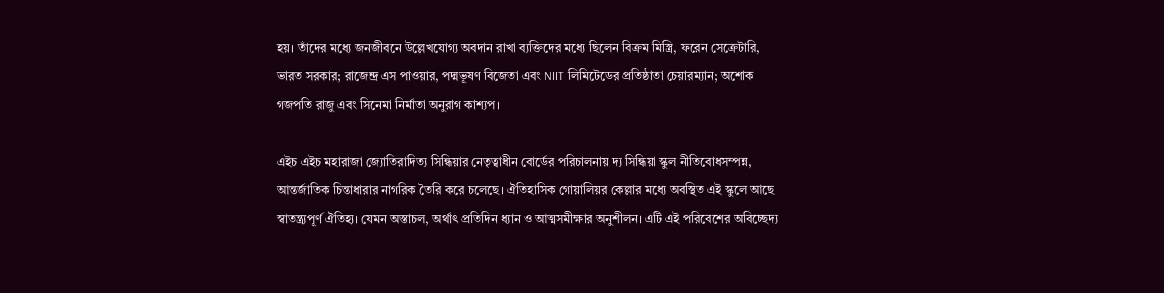হয়। তাঁদের মধ্যে জনজীবনে উল্লেখযোগ্য অবদান রাখা ব্যক্তিদের মধ্যে ছিলেন বিক্রম মিস্ত্রি, ফরেন সেক্রেটারি, ভারত সরকার; রাজেন্দ্র এস পাওয়ার, পদ্মভূষণ বিজেতা এবং NIIT লিমিটেডের প্রতিষ্ঠাতা চেয়ারম্যান; অশোক গজপতি রাজু এবং সিনেমা নির্মাতা অনুরাগ কাশ্যপ।

এইচ এইচ মহারাজা জ্যোতিরাদিত্য সিন্ধিয়ার নেতৃত্বাধীন বোর্ডের পরিচালনায় দ্য সিন্ধিয়া স্কুল নীতিবোধসম্পন্ন, আন্তর্জাতিক চিন্তাধারার নাগরিক তৈরি করে চলেছে। ঐতিহাসিক গোয়ালিয়র কেল্লার মধ্যে অবস্থিত এই স্কুলে আছে স্বাতন্ত্র্যপূর্ণ ঐতিহ্য। যেমন অস্তাচল, অর্থাৎ প্রতিদিন ধ্যান ও আত্মসমীক্ষার অনুশীলন। এটি এই পরিবেশের অবিচ্ছেদ্য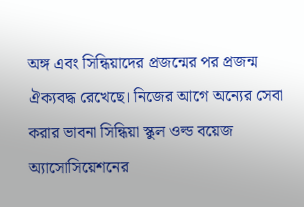অঙ্গ এবং সিন্ধিয়াদের প্রজন্মের পর প্রজন্ম ঐক্যবদ্ধ রেখেছে। নিজের আগে অন্যের সেবা করার ভাবনা সিন্ধিয়া স্কুল ওল্ড বয়েজ অ্যাসোসিয়েশনের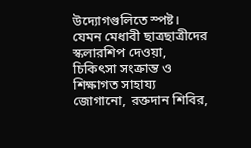উদ্যোগগুলিতে স্পষ্ট। যেমন মেধাবী ছাত্রছাত্রীদের স্কলারশিপ দেওয়া, চিকিৎসা সংক্রান্ত ও শিক্ষাগত সাহায্য জোগানো, রক্তদান শিবির,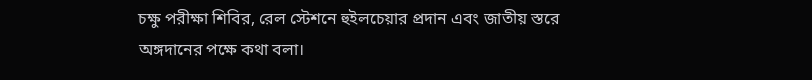চক্ষু পরীক্ষা শিবির, রেল স্টেশনে হুইলচেয়ার প্রদান এবং জাতীয় স্তরে অঙ্গদানের পক্ষে কথা বলা।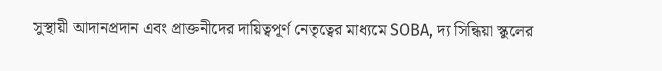সুস্থায়ী আদানপ্রদান এবং প্রাক্তনীদের দায়িত্বপূর্ণ নেতৃত্বের মাধ্যমে SOBA, দ্য সিন্ধিয়া স্কুলের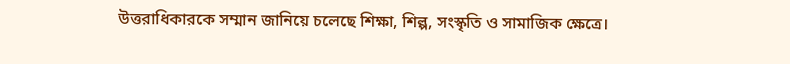উত্তরাধিকারকে সম্মান জানিয়ে চলেছে শিক্ষা, শিল্প, সংস্কৃতি ও সামাজিক ক্ষেত্রে।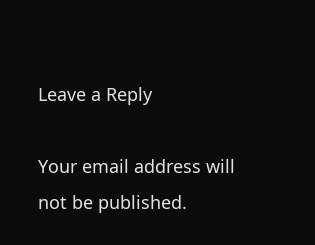Leave a Reply

Your email address will not be published.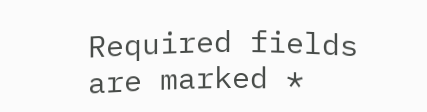Required fields are marked *